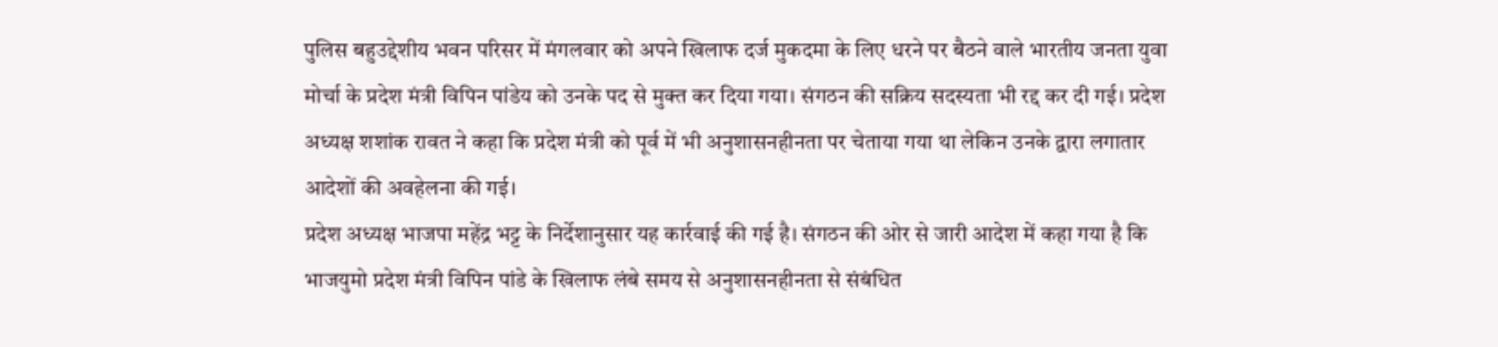पुलिस बहुउद्देशीय भवन परिसर में मंगलवार को अपने खिलाफ दर्ज मुकदमा के लिए धरने पर बैठने वाले भारतीय जनता युवा मोर्चा के प्रदेश मंत्री विपिन पांडेय को उनके पद से मुक्त कर दिया गया। संगठन की सक्रिय सदस्यता भी रद्द कर दी गई। प्रदेश अध्यक्ष शशांक रावत ने कहा कि प्रदेश मंत्री को पूर्व में भी अनुशासनहीनता पर चेताया गया था लेकिन उनके द्वारा लगातार आदेशों की अवहेलना की गई।
प्रदेश अध्यक्ष भाजपा महेंद्र भट्ट के निर्देशानुसार यह कार्रवाई की गई है। संगठन की ओर से जारी आदेश में कहा गया है कि भाजयुमो प्रदेश मंत्री विपिन पांडे के खिलाफ लंबे समय से अनुशासनहीनता से संबंधित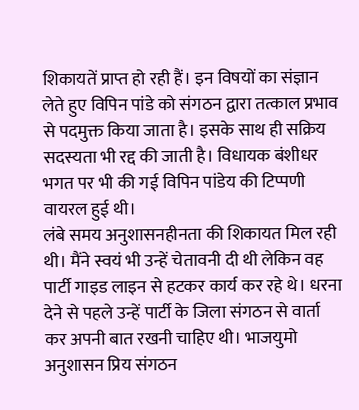शिकायतें प्राप्त हो रही हैं। इन विषयों का संज्ञान लेते हुए विपिन पांडे को संगठन द्वारा तत्काल प्रभाव से पदमुक्त किया जाता है। इसके साथ ही सक्रिय सदस्यता भी रद्द की जाती है। विधायक बंशीधर भगत पर भी की गई विपिन पांडेय की टिप्पणी वायरल हुई थी।
लंबे समय अनुशासनहीनता की शिकायत मिल रही थी। मैंने स्वयं भी उन्हें चेतावनी दी थी लेकिन वह पार्टी गाइड लाइन से हटकर कार्य कर रहे थे। धरना देने से पहले उन्हें पार्टी के जिला संगठन से वार्ता कर अपनी बात रखनी चाहिए थी। भाजयुमो अनुशासन प्रिय संगठन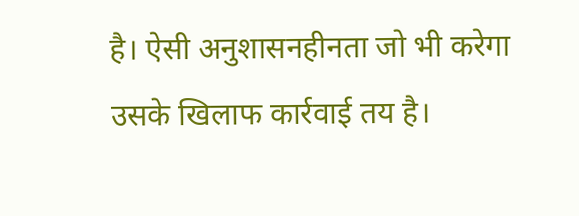है। ऐसी अनुशासनहीनता जो भी करेगा उसके खिलाफ कार्रवाई तय है।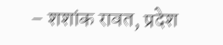– शशांक रावत, प्रदेश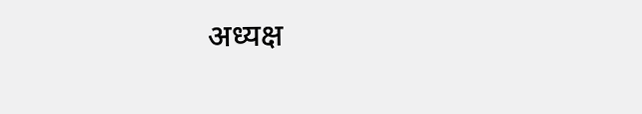अध्यक्ष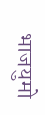भाजयुमो